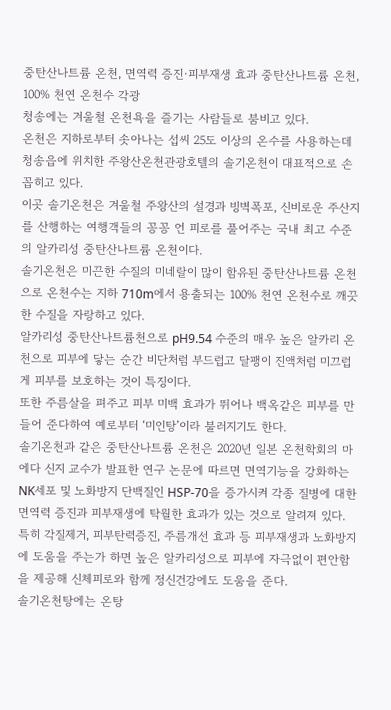중탄산나트륨 온천, 면역력 증진·피부재생 효과 중탄산나트륨 온천, 100% 천연 온천수 각광
청송에는 겨울철 온천욕을 즐기는 사람들로 붐비고 있다.
온천은 지하로부터 솟아나는 섭씨 25도 이상의 온수를 사용하는데 청송읍에 위치한 주왕산온천관광호텔의 솔기온천이 대표적으로 손꼽히고 있다.
이곳 솔기온천은 겨울철 주왕산의 설경과 빙벽폭포, 신비로운 주산지를 산행하는 여행객들의 꽁꽁 언 피로를 풀어주는 국내 최고 수준의 알카리성 중탄산나트륨 온천이다.
솔기온천은 미끈한 수질의 미네랄이 많이 함유된 중탄산나트륨 온천으로 온천수는 지하 710m에서 용출되는 100% 천연 온천수로 깨끗한 수질을 자랑하고 있다.
알카리성 중탄산나트륨천으로 pH9.54 수준의 매우 높은 알카리 온천으로 피부에 닿는 순간 비단처럼 부드럽고 달팽이 진액처럼 미끄럽게 피부를 보호하는 것이 특징이다.
또한 주름살을 펴주고 피부 미백 효과가 뛰어나 백옥같은 피부를 만들어 준다하여 예로부터 ‘미인탕’이라 불러지기도 한다.
솔기온천과 같은 중탄산나트륨 온천은 2020년 일본 온천학회의 마에다 신지 교수가 발표한 연구 논문에 따르면 면역기능을 강화하는 NK세포 및 노화방지 단백질인 HSP-70을 증가시켜 각종 질병에 대한 면역력 증진과 피부재생에 탁월한 효과가 있는 것으로 알려져 있다.
특히 각질제거, 피부탄력증진, 주름개선 효과 등 피부재생과 노화방지에 도움을 주는가 하면 높은 알카리성으로 피부에 자극없이 편안함을 제공해 신체피로와 함께 정신건강에도 도움을 준다.
솔기온천탕에는 온탕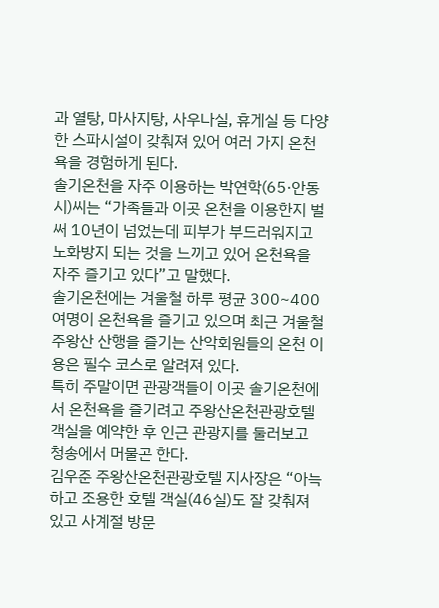과 열탕, 마사지탕, 사우나실, 휴게실 등 다양한 스파시설이 갖춰져 있어 여러 가지 온천욕을 경험하게 된다.
솔기온천을 자주 이용하는 박연학(65·안동시)씨는 “가족들과 이곳 온천을 이용한지 벌써 10년이 넘었는데 피부가 부드러워지고 노화방지 되는 것을 느끼고 있어 온천욕을 자주 즐기고 있다”고 말했다.
솔기온천에는 겨울철 하루 평균 300~400여명이 온천욕을 즐기고 있으며 최근 겨울철 주왕산 산행을 즐기는 산악회원들의 온천 이용은 필수 코스로 알려져 있다.
특히 주말이면 관광객들이 이곳 솔기온천에서 온천욕을 즐기려고 주왕산온천관광호텔 객실을 예약한 후 인근 관광지를 둘러보고 청송에서 머물곤 한다.
김우준 주왕산온천관광호텔 지사장은 “아늑하고 조용한 호텔 객실(46실)도 잘 갖춰져 있고 사계절 방문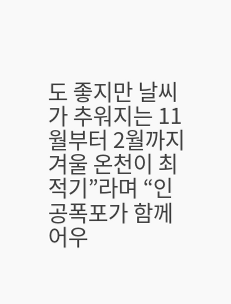도 좋지만 날씨가 추워지는 11월부터 2월까지 겨울 온천이 최적기”라며 “인공폭포가 함께 어우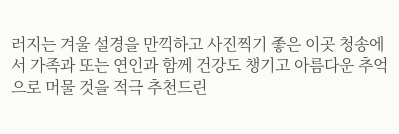러지는 겨울 설경을 만끽하고 사진찍기 좋은 이곳 청송에서 가족과 또는 연인과 함께 건강도 챙기고 아름다운 추억으로 머물 것을 적극 추천드린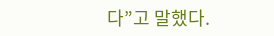다”고 말했다.